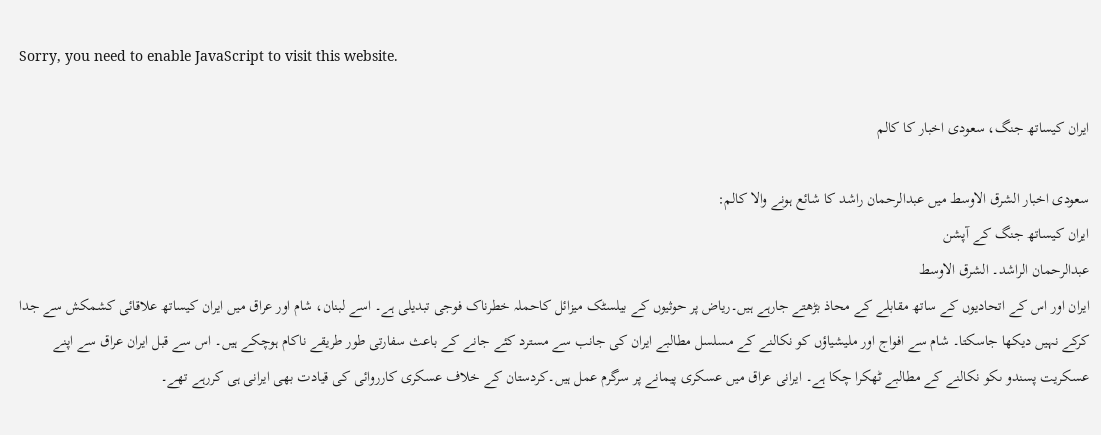Sorry, you need to enable JavaScript to visit this website.

ایران کیساتھ جنگ، سعودی اخبار کا کالم

سعودی اخبار الشرق الاوسط میں عبدالرحمان راشد کا شائع ہونے والا کالم:
ایران کیساتھ جنگ کے آپشن
عبدالرحمان الراشد۔ الشرق الاوسط
ایران اور اس کے اتحادیوں کے ساتھ مقابلے کے محاذ بڑھتے جارہے ہیں۔ریاض پر حوثیوں کے بیلسٹک میزائل کاحملہ خطرناک فوجی تبدیلی ہے۔ اسے لبنان، شام اور عراق میں ایران کیساتھ علاقائی کشمکش سے جدا کرکے نہیں دیکھا جاسکتا۔ شام سے افواج اور ملیشیاؤں کو نکالنے کے مسلسل مطالبے ایران کی جانب سے مسترد کئے جانے کے باعث سفارتی طور طریقے ناکام ہوچکے ہیں۔ اس سے قبل ایران عراق سے اپنے عسکریت پسندو ںکو نکالنے کے مطالبے ٹھکرا چکا ہے۔ ایرانی عراق میں عسکری پیمانے پر سرگرم عمل ہیں۔کردستان کے خلاف عسکری کارروائی کی قیادت بھی ایرانی ہی کررہے تھے۔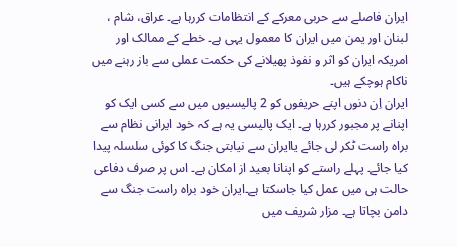ایران فاصلے سے حربی معرکے کے انتظامات کررہا ہے۔ عراق، شام ، لبنان اور یمن میں ایران کا معمول یہی ہے۔ خطے کے ممالک اور امریکہ ایران کو اثر و نفوذ پھیلانے کی حکمت عملی سے باز رہنے میں ناکام ہوچکے ہیں۔
ایران اِن دنوں اپنے حریفوں کو 2 پالیسیوں میں سے کسی ایک کو اپنانے پر مجبور کررہا ہے۔ ایک پالیسی یہ ہے کہ خود ایرانی نظام سے براہ راست ٹکر لی جائے یاایران سے نیابتی جنگ کا کوئی سلسلہ پیدا کیا جائے۔ پہلے راستے کو اپنانا بعید از امکان ہے۔ اس پر صرف دفاعی حالت ہی میں عمل کیا جاسکتا ہے۔ایران خود براہ راست جنگ سے دامن بچاتا ہے۔ مزار شریف میں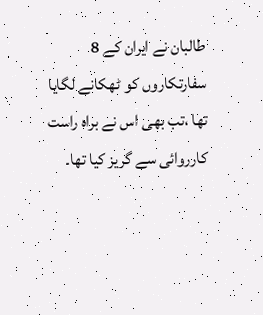طالبان نے ایران کے 8 سفارتکاروں کو ٹھکانے لگایا تھا ،تب بھی اس نے براہ راست کارروائی سے گریز کیا تھا۔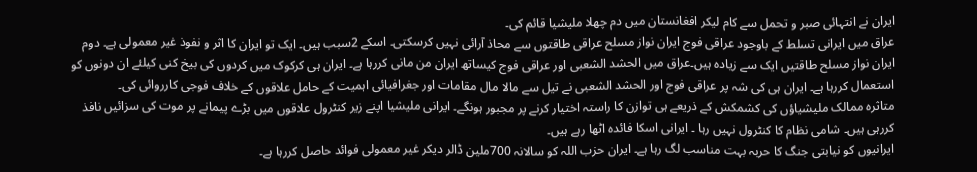ایران نے انتہائی صبر و تحمل سے کام لیکر افغانستان میں دم چھلا ملیشیا قائم کی۔
عراق میں ایرانی تسلط کے باوجود عراقی فوج ایران نواز مسلح عراقی طاقتوں سے محاذ آرائی نہیں کرسکتی۔ اسکے 2سبب ہیں۔ ایک تو ایران کا اثر و نفوذ غیر معمولی ہے۔ دوم ایران نواز مسلح طاقتیں ایک سے زیادہ ہیں۔عراق میں الحشد الشعبی اور عراقی فوج کیساتھ ایران من مانی کررہا ہے۔ ایران ہی کرکوک میں کردوں کی بیخ کنی کیلئے ان دونوں کو استعمال کررہا ہے۔ ایران ہی کی شہ پر عراقی فوج اور الحشد الشعبی نے تیل سے مالا مال مقامات اور جغرافیائی اہمیت کے حامل علاقوں کے خلاف فوجی کارروائی کی۔
متاثرہ ممالک ملیشیاؤں کی کشمکش کے ذریعے ہی توازن کا راستہ اختیار کرنے پر مجبور ہونگے۔ ایرانی ملیشیا اپنے زیر کنٹرول علاقوں میں بڑے پیمانے پر موت کی سزائیں نافذ کررہی ہیں۔ شامی نظام کا کنٹرول نہیں رہا ۔ ایرانی اسکا فائدہ اٹھا رہے ہیں۔
ایرانیوں کو نیابتی جنگ کا حربہ بہت مناسب لگ رہا ہے۔ ایران حزب اللہ کو سالانہ 700ملین ڈالر دیکر غیر معمولی فوائد حاصل کررہا ہے۔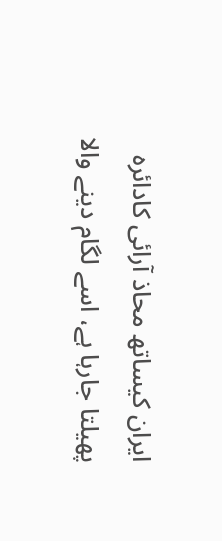ایران کیساتھ محاذ آرائی کادائرہ پھیلتا جارہا ہے، اسے لگام دینے والا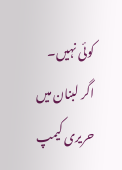کوئی نہیں۔ اگر لبنان میں حریری کیمپ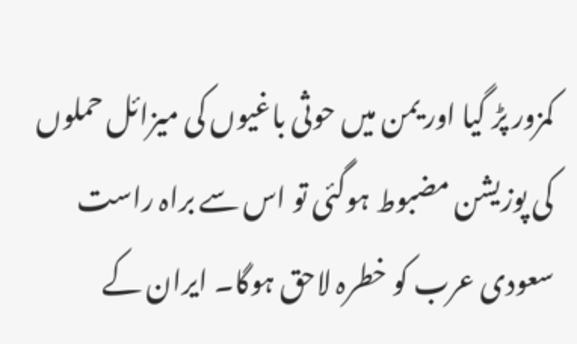کمزور پڑ گیا اور یمن میں حوثی باغیوں کی میزائل حملوں کی پوزیشن مضبوط ہوگئی تو اس سے براہ راست سعودی عرب کو خطرہ لاحق ہوگا۔ ایران کے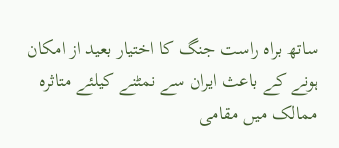ساتھ براہ راست جنگ کا اختیار بعید از امکان ہونے کے باعث ایران سے نمٹنے کیلئے متاثرہ ممالک میں مقامی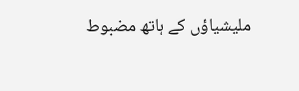ملیشیاؤں کے ہاتھ مضبوط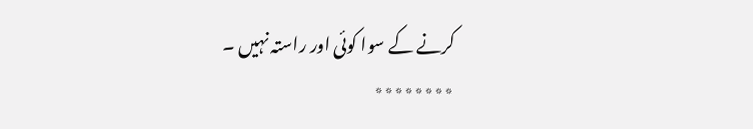کرنے کے سوا کوئی اور راستہ نہیں ۔
٭٭٭٭٭٭٭٭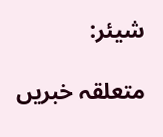شیئر:

متعلقہ خبریں